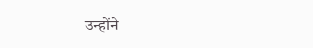उन्होंने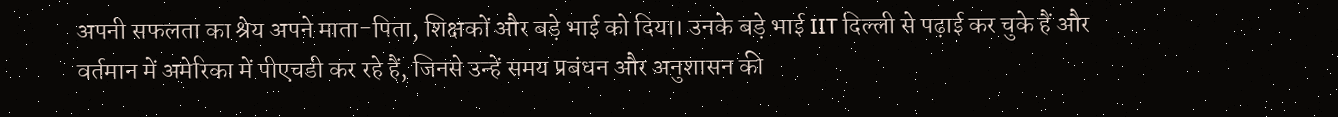अपनी सफलता का श्रेय अपने माता-पिता, शिक्षकों और बड़े भाई को दिया। उनके बड़े भाई IIT दिल्ली से पढ़ाई कर चुके हैं और वर्तमान में अमेरिका में पीएचडी कर रहे हैं, जिनसे उन्हें समय प्रबंधन और अनुशासन की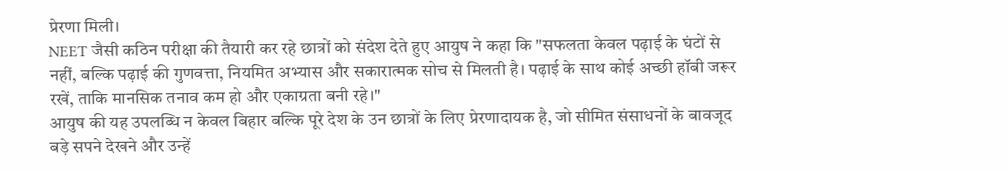प्रेरणा मिली।
NEET जैसी कठिन परीक्षा की तैयारी कर रहे छात्रों को संदेश देते हुए आयुष ने कहा कि "सफलता केवल पढ़ाई के घंटों से नहीं, बल्कि पढ़ाई की गुणवत्ता, नियमित अभ्यास और सकारात्मक सोच से मिलती है। पढ़ाई के साथ कोई अच्छी हॉबी जरूर रखें, ताकि मानसिक तनाव कम हो और एकाग्रता बनी रहे।"
आयुष की यह उपलब्धि न केवल बिहार बल्कि पूरे देश के उन छात्रों के लिए प्रेरणादायक है, जो सीमित संसाधनों के बावजूद बड़े सपने देखने और उन्हें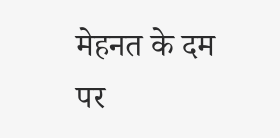मेहनत के दम पर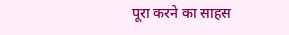पूरा करने का साहस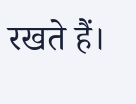रखते हैं।